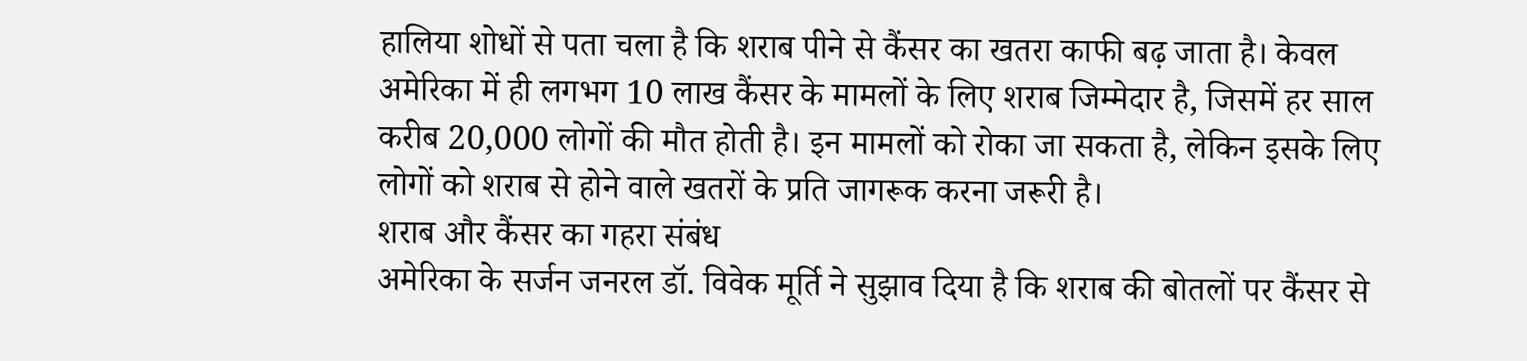हालिया शोधों से पता चला है कि शराब पीने से कैंसर का खतरा काफी बढ़ जाता है। केवल अमेरिका में ही लगभग 10 लाख कैंसर के मामलों के लिए शराब जिम्मेदार है, जिसमें हर साल करीब 20,000 लोगों की मौत होती है। इन मामलों को रोका जा सकता है, लेकिन इसके लिए लोगों को शराब से होने वाले खतरों के प्रति जागरूक करना जरूरी है।
शराब और कैंसर का गहरा संबंध
अमेरिका के सर्जन जनरल डॉ. विवेक मूर्ति ने सुझाव दिया है कि शराब की बोतलों पर कैंसर से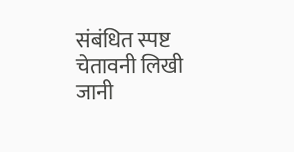संबंधित स्पष्ट चेतावनी लिखी जानी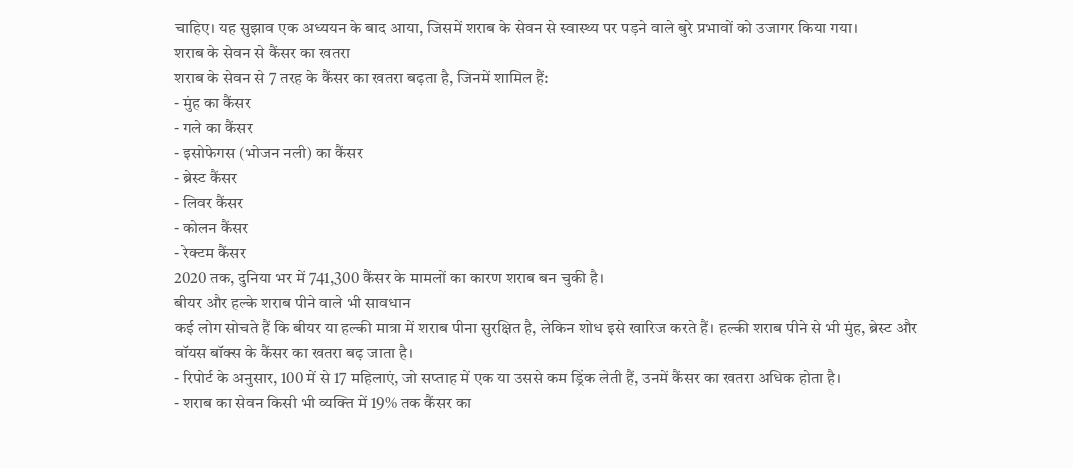चाहिए। यह सुझाव एक अध्ययन के बाद आया, जिसमें शराब के सेवन से स्वास्थ्य पर पड़ने वाले बुरे प्रभावों को उजागर किया गया।
शराब के सेवन से कैंसर का खतरा
शराब के सेवन से 7 तरह के कैंसर का खतरा बढ़ता है, जिनमें शामिल हैं:
- मुंह का कैंसर
- गले का कैंसर
- इसोफेगस (भोजन नली) का कैंसर
- ब्रेस्ट कैंसर
- लिवर कैंसर
- कोलन कैंसर
- रेक्टम कैंसर
2020 तक, दुनिया भर में 741,300 कैंसर के मामलों का कारण शराब बन चुकी है।
बीयर और हल्के शराब पीने वाले भी सावधान
कई लोग सोचते हैं कि बीयर या हल्की मात्रा में शराब पीना सुरक्षित है, लेकिन शोध इसे खारिज करते हैं। हल्की शराब पीने से भी मुंह, ब्रेस्ट और वॉयस बॉक्स के कैंसर का खतरा बढ़ जाता है।
- रिपोर्ट के अनुसार, 100 में से 17 महिलाएं, जो सप्ताह में एक या उससे कम ड्रिंक लेती हैं, उनमें कैंसर का खतरा अधिक होता है।
- शराब का सेवन किसी भी व्यक्ति में 19% तक कैंसर का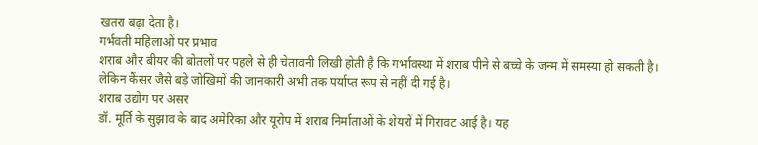खतरा बढ़ा देता है।
गर्भवती महिलाओं पर प्रभाव
शराब और बीयर की बोतलों पर पहले से ही चेतावनी लिखी होती है कि गर्भावस्था में शराब पीने से बच्चे के जन्म में समस्या हो सकती है। लेकिन कैंसर जैसे बड़े जोखिमों की जानकारी अभी तक पर्याप्त रूप से नहीं दी गई है।
शराब उद्योग पर असर
डॉ. मूर्ति के सुझाव के बाद अमेरिका और यूरोप में शराब निर्माताओं के शेयरों में गिरावट आई है। यह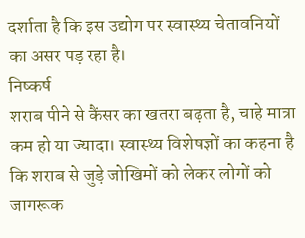दर्शाता है कि इस उद्योग पर स्वास्थ्य चेतावनियों का असर पड़ रहा है।
निष्कर्ष
शराब पीने से कैंसर का खतरा बढ़ता है, चाहे मात्रा कम हो या ज्यादा। स्वास्थ्य विशेषज्ञों का कहना है कि शराब से जुड़े जोखिमों को लेकर लोगों को जागरूक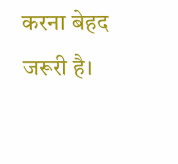करना बेहद जरूरी है।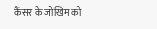कैंसर के जोखिम को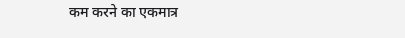कम करने का एकमात्र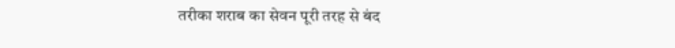तरीका शराब का सेवन पूरी तरह से बंद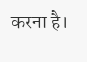करना है।